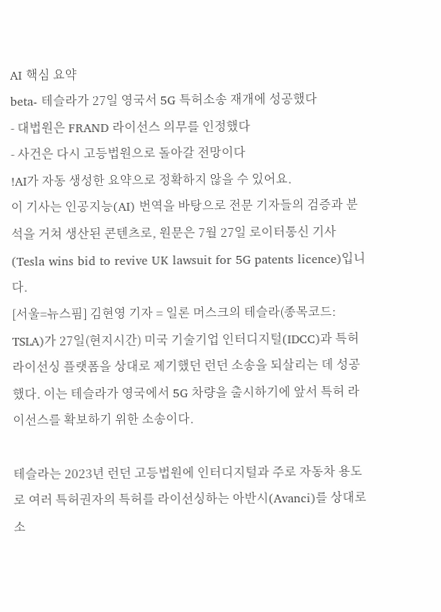AI 핵심 요약
beta- 테슬라가 27일 영국서 5G 특허소송 재개에 성공했다
- 대법원은 FRAND 라이선스 의무를 인정했다
- 사건은 다시 고등법원으로 돌아갈 전망이다
!AI가 자동 생성한 요약으로 정확하지 않을 수 있어요.
이 기사는 인공지능(AI) 번역을 바탕으로 전문 기자들의 검증과 분석을 거쳐 생산된 콘텐츠로, 원문은 7월 27일 로이터통신 기사(Tesla wins bid to revive UK lawsuit for 5G patents licence)입니다.
[서울=뉴스핌] 김현영 기자 = 일론 머스크의 테슬라(종목코드: TSLA)가 27일(현지시간) 미국 기술기업 인터디지털(IDCC)과 특허 라이선싱 플랫폼을 상대로 제기했던 런던 소송을 되살리는 데 성공했다. 이는 테슬라가 영국에서 5G 차량을 출시하기에 앞서 특허 라이선스를 확보하기 위한 소송이다.

테슬라는 2023년 런던 고등법원에 인터디지털과 주로 자동차 용도로 여러 특허권자의 특허를 라이선싱하는 아반시(Avanci)를 상대로 소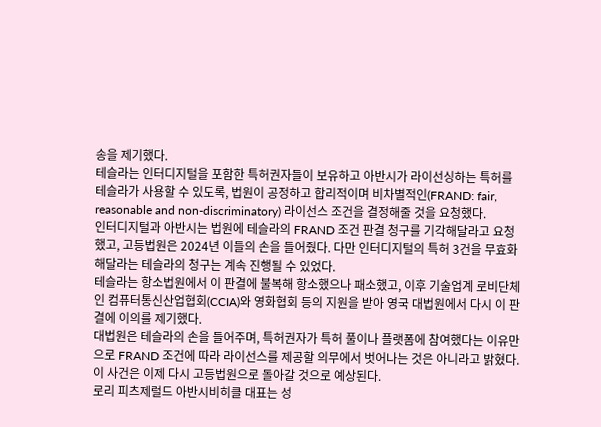송을 제기했다.
테슬라는 인터디지털을 포함한 특허권자들이 보유하고 아반시가 라이선싱하는 특허를 테슬라가 사용할 수 있도록, 법원이 공정하고 합리적이며 비차별적인(FRAND: fair, reasonable and non-discriminatory) 라이선스 조건을 결정해줄 것을 요청했다.
인터디지털과 아반시는 법원에 테슬라의 FRAND 조건 판결 청구를 기각해달라고 요청했고, 고등법원은 2024년 이들의 손을 들어줬다. 다만 인터디지털의 특허 3건을 무효화해달라는 테슬라의 청구는 계속 진행될 수 있었다.
테슬라는 항소법원에서 이 판결에 불복해 항소했으나 패소했고, 이후 기술업계 로비단체인 컴퓨터통신산업협회(CCIA)와 영화협회 등의 지원을 받아 영국 대법원에서 다시 이 판결에 이의를 제기했다.
대법원은 테슬라의 손을 들어주며, 특허권자가 특허 풀이나 플랫폼에 참여했다는 이유만으로 FRAND 조건에 따라 라이선스를 제공할 의무에서 벗어나는 것은 아니라고 밝혔다.
이 사건은 이제 다시 고등법원으로 돌아갈 것으로 예상된다.
로리 피츠제럴드 아반시비히클 대표는 성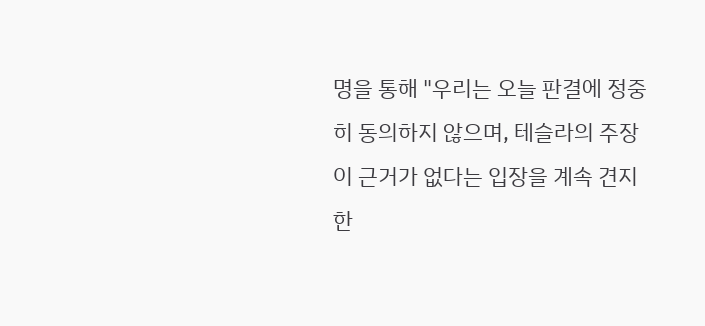명을 통해 "우리는 오늘 판결에 정중히 동의하지 않으며, 테슬라의 주장이 근거가 없다는 입장을 계속 견지한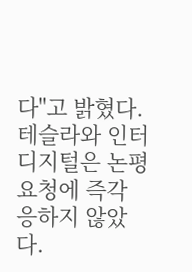다"고 밝혔다.
테슬라와 인터디지털은 논평 요청에 즉각 응하지 않았다.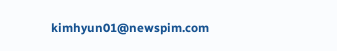kimhyun01@newspim.com